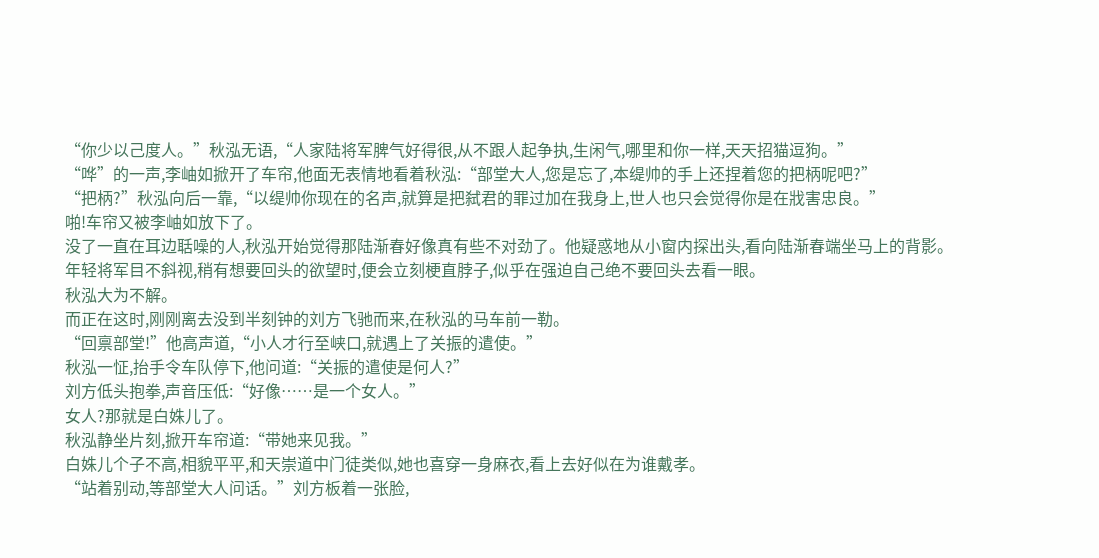“你少以己度人。”秋泓无语,“人家陆将军脾气好得很,从不跟人起争执,生闲气,哪里和你一样,天天招猫逗狗。”
“哗”的一声,李岫如掀开了车帘,他面无表情地看着秋泓:“部堂大人,您是忘了,本缇帅的手上还捏着您的把柄呢吧?”
“把柄?”秋泓向后一靠,“以缇帅你现在的名声,就算是把弑君的罪过加在我身上,世人也只会觉得你是在戕害忠良。”
啪!车帘又被李岫如放下了。
没了一直在耳边聒噪的人,秋泓开始觉得那陆渐春好像真有些不对劲了。他疑惑地从小窗内探出头,看向陆渐春端坐马上的背影。
年轻将军目不斜视,稍有想要回头的欲望时,便会立刻梗直脖子,似乎在强迫自己绝不要回头去看一眼。
秋泓大为不解。
而正在这时,刚刚离去没到半刻钟的刘方飞驰而来,在秋泓的马车前一勒。
“回禀部堂!”他高声道,“小人才行至峡口,就遇上了关振的遣使。”
秋泓一怔,抬手令车队停下,他问道:“关振的遣使是何人?”
刘方低头抱拳,声音压低:“好像……是一个女人。”
女人?那就是白姝儿了。
秋泓静坐片刻,掀开车帘道:“带她来见我。”
白姝儿个子不高,相貌平平,和天崇道中门徒类似,她也喜穿一身麻衣,看上去好似在为谁戴孝。
“站着别动,等部堂大人问话。”刘方板着一张脸,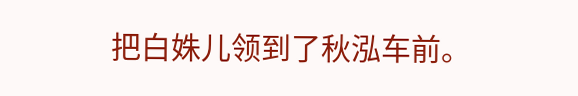把白姝儿领到了秋泓车前。